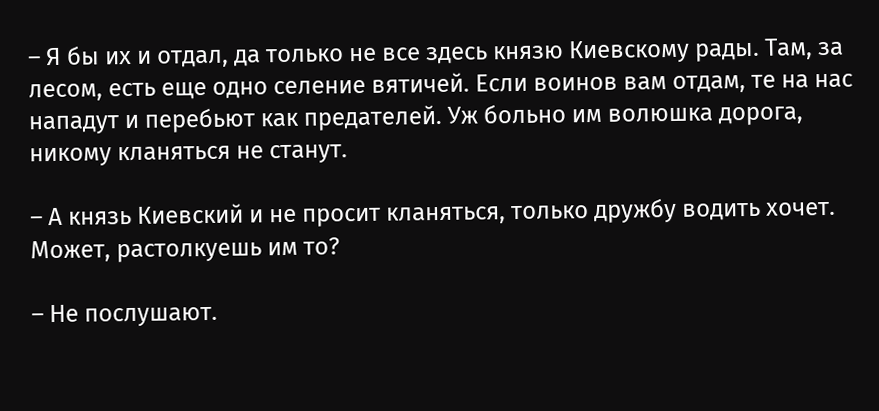– Я бы их и отдал, да только не все здесь князю Киевскому рады. Там, за лесом, есть еще одно селение вятичей. Если воинов вам отдам, те на нас нападут и перебьют как предателей. Уж больно им волюшка дорога, никому кланяться не станут.

– А князь Киевский и не просит кланяться, только дружбу водить хочет. Может, растолкуешь им то?

– Не послушают.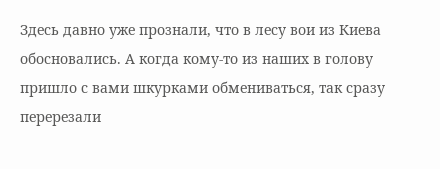Здесь давно уже прознали, что в лесу вои из Киева обосновались. А когда кому-то из наших в голову пришло с вами шкурками обмениваться, так сразу перерезали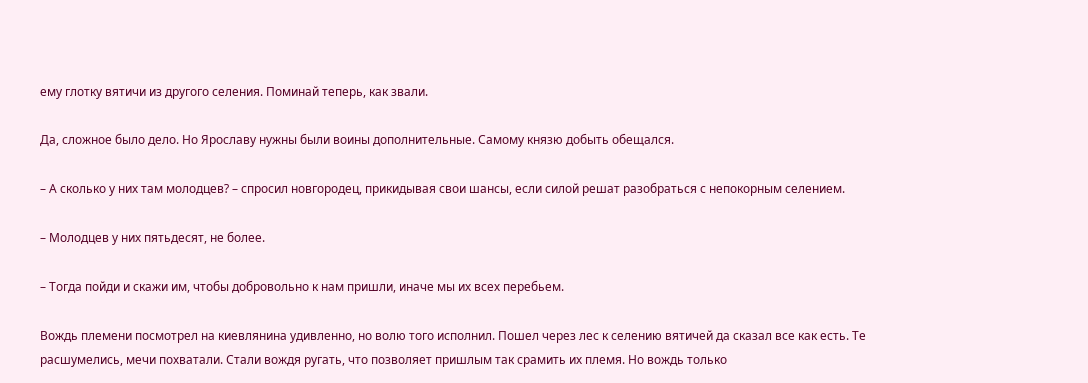ему глотку вятичи из другого селения. Поминай теперь, как звали.

Да, сложное было дело. Но Ярославу нужны были воины дополнительные. Самому князю добыть обещался.

– А сколько у них там молодцев? – спросил новгородец, прикидывая свои шансы, если силой решат разобраться с непокорным селением.

– Молодцев у них пятьдесят, не более.

– Тогда пойди и скажи им, чтобы добровольно к нам пришли, иначе мы их всех перебьем.

Вождь племени посмотрел на киевлянина удивленно, но волю того исполнил. Пошел через лес к селению вятичей да сказал все как есть. Те расшумелись, мечи похватали. Стали вождя ругать, что позволяет пришлым так срамить их племя. Но вождь только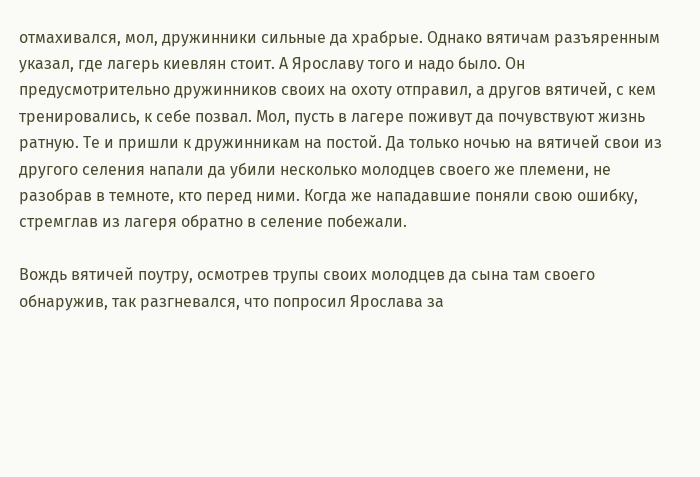отмахивался, мол, дружинники сильные да храбрые. Однако вятичам разъяренным указал, где лагерь киевлян стоит. А Ярославу того и надо было. Он предусмотрительно дружинников своих на охоту отправил, а другов вятичей, с кем тренировались, к себе позвал. Мол, пусть в лагере поживут да почувствуют жизнь ратную. Те и пришли к дружинникам на постой. Да только ночью на вятичей свои из другого селения напали да убили несколько молодцев своего же племени, не разобрав в темноте, кто перед ними. Когда же нападавшие поняли свою ошибку, стремглав из лагеря обратно в селение побежали.

Вождь вятичей поутру, осмотрев трупы своих молодцев да сына там своего обнаружив, так разгневался, что попросил Ярослава за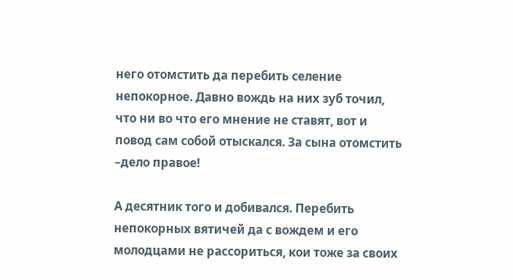него отомстить да перебить селение непокорное. Давно вождь на них зуб точил, что ни во что его мнение не ставят, вот и повод сам собой отыскался. За сына отомстить –дело правое!

А десятник того и добивался. Перебить непокорных вятичей да с вождем и его молодцами не рассориться, кои тоже за своих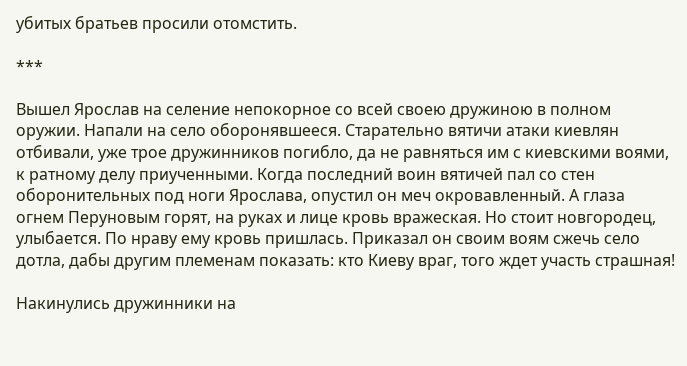убитых братьев просили отомстить.

***

Вышел Ярослав на селение непокорное со всей своею дружиною в полном оружии. Напали на село оборонявшееся. Старательно вятичи атаки киевлян отбивали, уже трое дружинников погибло, да не равняться им с киевскими воями, к ратному делу приученными. Когда последний воин вятичей пал со стен оборонительных под ноги Ярослава, опустил он меч окровавленный. А глаза огнем Перуновым горят, на руках и лице кровь вражеская. Но стоит новгородец, улыбается. По нраву ему кровь пришлась. Приказал он своим воям сжечь село дотла, дабы другим племенам показать: кто Киеву враг, того ждет участь страшная!

Накинулись дружинники на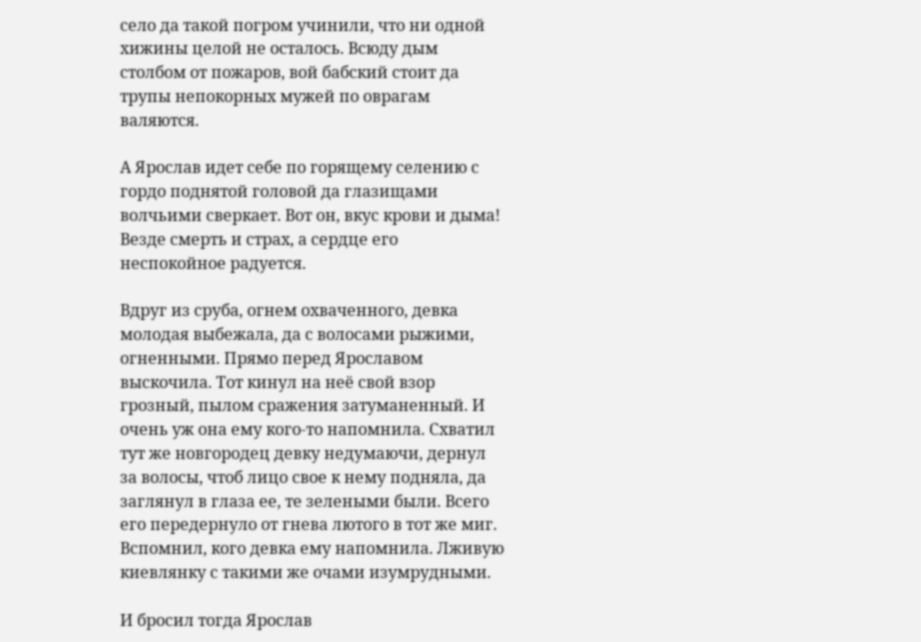село да такой погром учинили, что ни одной хижины целой не осталось. Всюду дым столбом от пожаров, вой бабский стоит да трупы непокорных мужей по оврагам валяются.

А Ярослав идет себе по горящему селению с гордо поднятой головой да глазищами волчьими сверкает. Вот он, вкус крови и дыма! Везде смерть и страх, а сердце его неспокойное радуется.

Вдруг из сруба, огнем охваченного, девка молодая выбежала, да с волосами рыжими, огненными. Прямо перед Ярославом выскочила. Тот кинул на неё свой взор грозный, пылом сражения затуманенный. И очень уж она ему кого-то напомнила. Схватил тут же новгородец девку недумаючи, дернул за волосы, чтоб лицо свое к нему подняла, да заглянул в глаза ее, те зелеными были. Всего его передернуло от гнева лютого в тот же миг. Вспомнил, кого девка ему напомнила. Лживую киевлянку с такими же очами изумрудными.

И бросил тогда Ярослав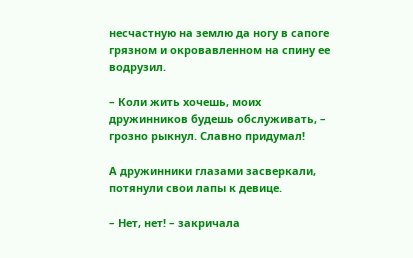несчастную на землю да ногу в сапоге грязном и окровавленном на спину ее водрузил.

– Коли жить хочешь, моих дружинников будешь обслуживать, – грозно рыкнул. Славно придумал!

А дружинники глазами засверкали, потянули свои лапы к девице.

– Нет, нет! – закричала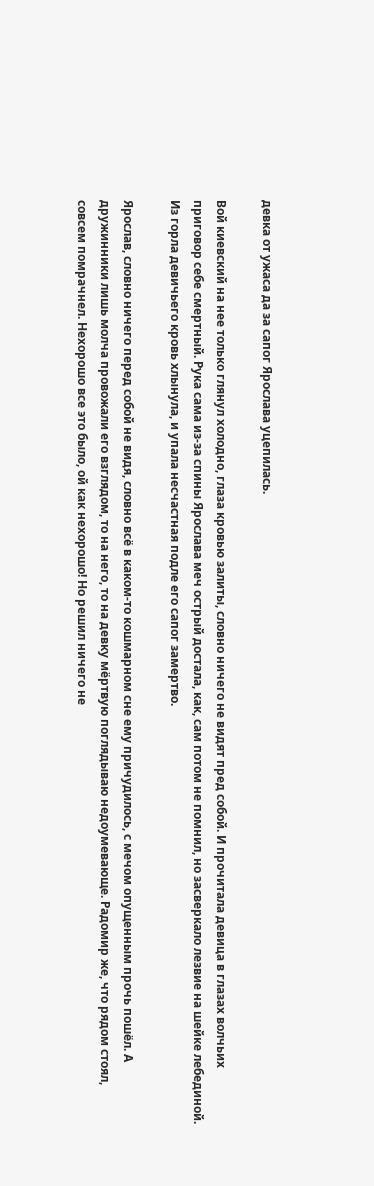девка от ужаса да за сапог Ярослава уцепилась.

Вой киевский на нее только глянул холодно, глаза кровью залиты, словно ничего не видят пред собой. И прочитала девица в глазах волчьих приговор себе смертный. Рука сама из-за спины Ярослава меч острый достала, как, сам потом не помнил, но засверкало лезвие на шейке лебединой. Из горла девичьего кровь хлынула, и упала несчастная подле его сапог замертво.

Ярослав, словно ничего перед собой не видя, словно всё в каком-то кошмарном сне ему причудилось, с мечом опущенным прочь пошёл. А дружинники лишь молча провожали его взглядом, то на него, то на девку мёртвую поглядываю недоумевающе. Радомир же, что рядом стоял, совсем помрачнел. Нехорошо все это было, ой как нехорошо! Но решил ничего не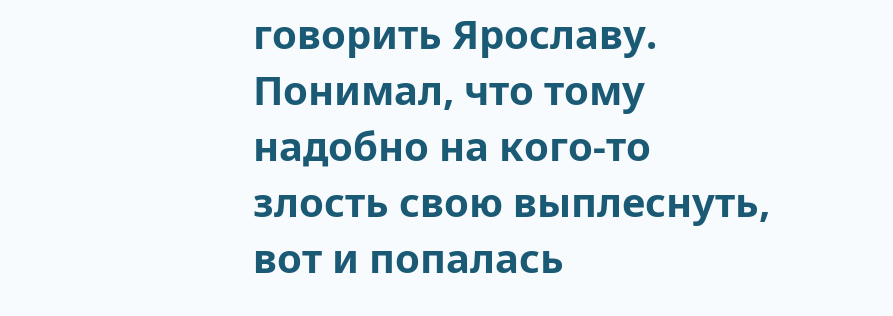говорить Ярославу. Понимал, что тому надобно на кого-то злость свою выплеснуть, вот и попалась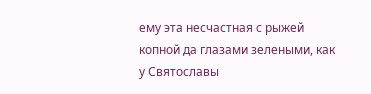ему эта несчастная с рыжей копной да глазами зелеными, как у Святославы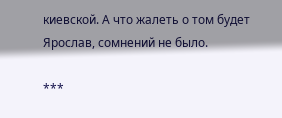киевской. А что жалеть о том будет Ярослав, сомнений не было.

***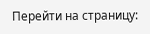Перейти на страницу: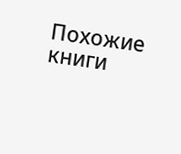Похожие книги